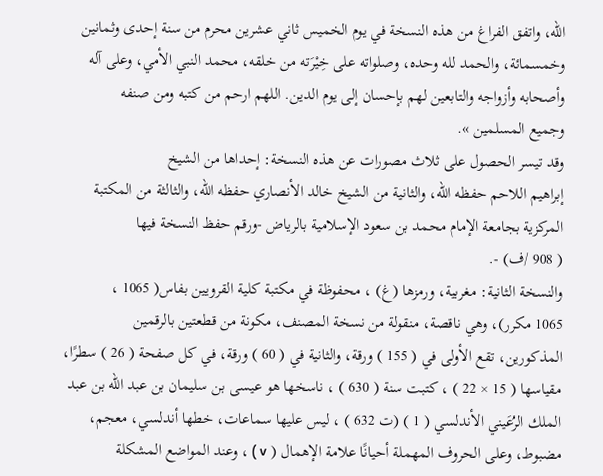الله، واتفق الفراغ من هذه النسخة في يوم الخميس ثاني عشرين محرم من سنة إحدى وثمانين
وخمسمائة، والحمد لله وحده، وصلواته على خِيْرَته من خلقه، محمد النبي الأمي، وعلى آله
وأصحابه وأزواجه والتابعين لهم بإحسان إلى يوم الدين. اللهم ارحم من كتبه ومن صنفه
وجميع المسلمين ».
وقد تيسر الحصول على ثلاث مصورات عن هذه النسخة: إحداها من الشيخ
إبراهيم اللاحم حفظه الله، والثانية من الشيخ خالد الأنصاري حفظه الله، والثالثة من المكتبة
المركزية بجامعة الإمام محمد بن سعود الإسلامية بالرياض -ورقم حفظ النسخة فيها
( 908 /ف) -.
والنسخة الثانية: مغربية، ورمزها (غ) ، محفوظة في مكتبة كلية القرويين بفاس( 1065 ،
1065 مكرر)، وهي ناقصة، منقولة من نسخة المصنف، مكونة من قطعتين بالرقمين
المذكورين، تقع الأولى في ( 155 ) ورقة، والثانية في ( 60 ) ورقة، في كل صفحة ( 26 ) سطرًا،
مقياسها ( 15 × 22 ) ، كتبت سنة ( 630 ) ، ناسخها هو عيسى بن سليمان بن عبد الله بن عبد
الملك الرُعَيني الأندلسي ( 1 ) (ت 632 ) ، ليس عليها سماعات، خطها أندلسي، معجم،
مضبوط، وعلى الحروف المهملة أحيانًا علامة الإهمال ( v ) ، وعند المواضع المشكلة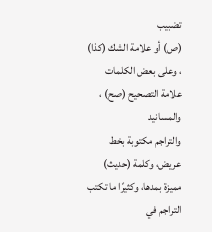تضبيب
(ص) أو علامة الشك (كذا) ، وعلى بعض الكلمات علامة التصحيح (صح) ، والمسانيد
والتراجم مكتوبة بخط عريض، وكلمة (حديث) مميزة بمدها، وكثيرًا ما تكتب التراجم في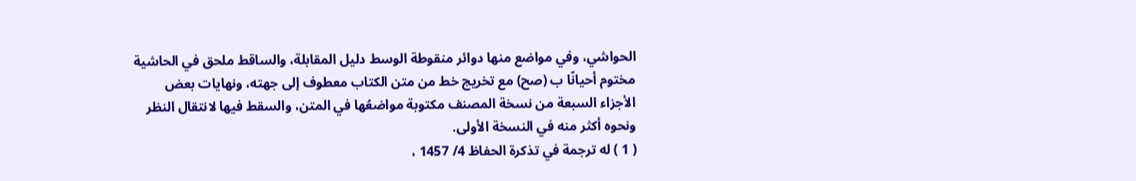الحواشي، وفي مواضع منها دوائر منقوطة الوسط دليل المقابلة، والساقط ملحق في الحاشية
مختوم أحيانًا ب (صح) مع تخريج خط من متن الكتاب معطوف إلى جهته، ونهايات بعض
الأجزاء السبعة من نسخة المصنف مكتوبة مواضعُها في المتن، والسقط فيها لانتقال النظر
ونحوه أكثر منه في النسخة الأولى.
( 1 ) له ترجمة في تذكرة الحفاظ 4/ 1457 ،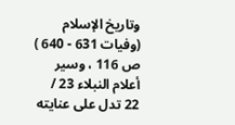وتاريخ الإسلام (وفيات 631 - 640 ) ص 116 ، وسير
أعلام النبلاء 23 / 22 تدل على عنايته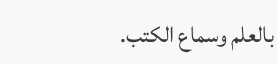بالعلم وسماع الكتب.